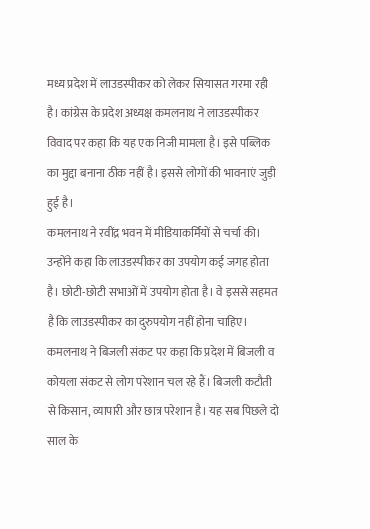मध्य प्रदेश में लाउडस्पीकर को लेकर सियासत गरमा रही है। कांग्रेस के प्रदेश अध्यक्ष कमलनाथ ने लाउडस्पीकर विवाद पर कहा कि यह एक निजी मामला है। इसे पब्लिक का मुद्दा बनाना ठीक नहीं है। इससे लोगों की भावनाएं जुड़ी हुई है।
कमलनाथ ने रवींद्र भवन में मीडियाकर्मियों से चर्चा की। उन्होंने कहा कि लाउडस्पीकर का उपयोग कई जगह होता है। छोटी-छोटी सभाओं में उपयोग होता है। वे इससे सहमत है कि लाउडस्पीकर का दुरुपयोग नहीं होना चाहिए। कमलनाथ ने बिजली संकट पर कहा कि प्रदेश में बिजली व कोयला संकट से लोग परेशान चल रहे हैं। बिजली कटौती से किसान, व्यापारी और छात्र परेशान है। यह सब पिछले दो साल के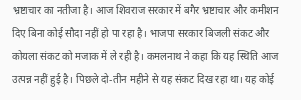भ्रष्टाचार का नतीजा है। आज शिवराज सरकार में बगैर भ्रष्टाचार और कमीशन दिए बिना कोई सौदा नहीं हो पा रहा है। भाजपा सरकार बिजली संकट और कोयला संकट को मजाक में ले रही है। कमलनाथ ने कहा कि यह स्थिति आज उत्पन्न नहीं हुई है। पिछले दो-तीन महीने से यह संकट दिख रहा था। यह कोई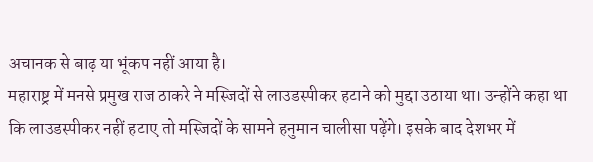अचानक से बाढ़ या भूंकप नहीं आया है।
महाराष्ट्र में मनसे प्रमुख राज ठाकरे ने मस्जिदों से लाउडस्पीकर हटाने को मुद्दा उठाया था। उन्होंने कहा था कि लाउडस्पीकर नहीं हटाए तो मस्जिदों के सामने हनुमान चालीसा पढ़ेंगे। इसके बाद देशभर में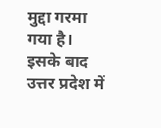मुद्दा गरमा गया है। इसके बाद उत्तर प्रदेश में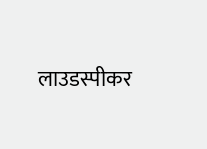लाउडस्पीकर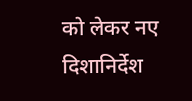को लेकर नए दिशानिर्देश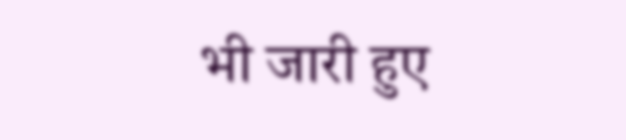भी जारी हुए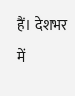हैं। देशभर में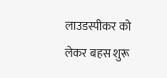लाउडस्पीकर को लेकर बहस शुरू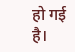हो गई है।